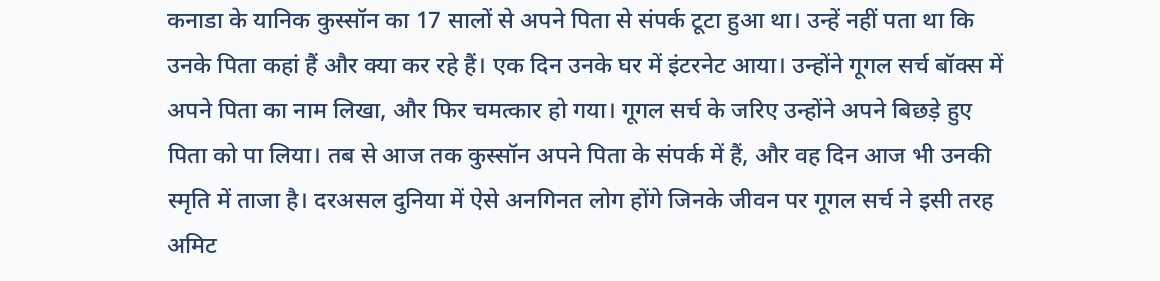कनाडा के यानिक कुस्सॉन का 17 सालों से अपने पिता से संपर्क टूटा हुआ था। उन्हें नहीं पता था कि उनके पिता कहां हैं और क्या कर रहे हैं। एक दिन उनके घर में इंटरनेट आया। उन्होंने गूगल सर्च बॉक्स में अपने पिता का नाम लिखा, और फिर चमत्कार हो गया। गूगल सर्च के जरिए उन्होंने अपने बिछड़े हुए पिता को पा लिया। तब से आज तक कुस्सॉन अपने पिता के संपर्क में हैं, और वह दिन आज भी उनकी स्मृति में ताजा है। दरअसल दुनिया में ऐसे अनगिनत लोग होंगे जिनके जीवन पर गूगल सर्च ने इसी तरह अमिट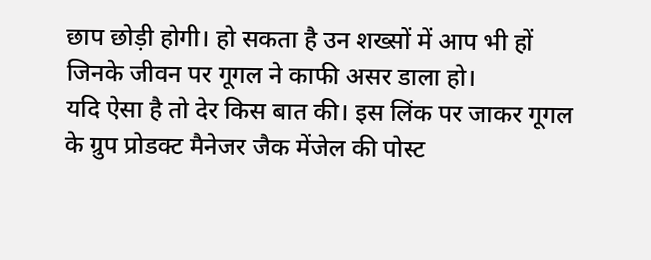छाप छोड़ी होगी। हो सकता है उन शख्सों में आप भी हों जिनके जीवन पर गूगल ने काफी असर डाला हो।
यदि ऐसा है तो देर किस बात की। इस लिंक पर जाकर गूगल के ग्रुप प्रोडक्ट मैनेजर जैक मेंजेल की पोस्ट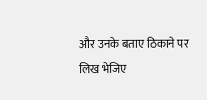और उनके बताए ठिकाने पर लिख भेजिए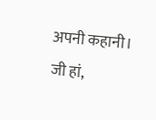अपनी कहानी। जी हां,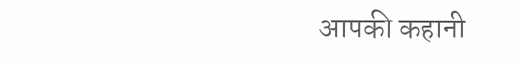आपकी कहानी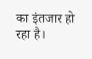का इंतजार हो रहा है।